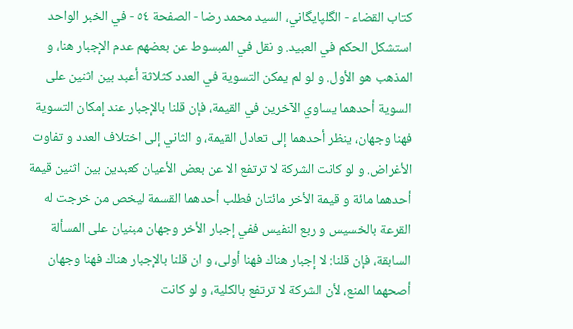كتاب القضاء - الگلپايگاني، السيد محمد رضا - الصفحة ٥٤ - في الخبر الواحد
استشكل الحكم في العبيد. و نقل في المبسوط عن بعضهم عدم الإجبار هنا، و المذهب هو الأول. و لو لم يمكن التسوية في العدد كثلاثة أعبد بين اثنين على السوية أحدهما يساوي الآخرين في القيمة، فإن قلنا بالإجبار عند إمكان التسوية فهنا وجهان، ينظر أحدهما إلى تعادل القيمة، و الثاني إلى اختلاف العدد و تفاوت الأغراض. و لو كانت الشركة لا ترتفع الا عن بعض الأعيان كعبدين بين اثنين قيمة أحدهما مائة و قيمة الأخر مائتان فطلب أحدهما القسمة ليخص من خرجت له القرعة بالخسيس و ربع النفيس ففي إجبار الأخر وجهان مبنيان على المسألة السابقة، فإن قلنا: لا إجبار هناك فهنا أولى، و ان قلنا بالإجبار هناك فهنا وجهان أصحهما المنع، لأن الشركة لا ترتفع بالكلية، و لو كانت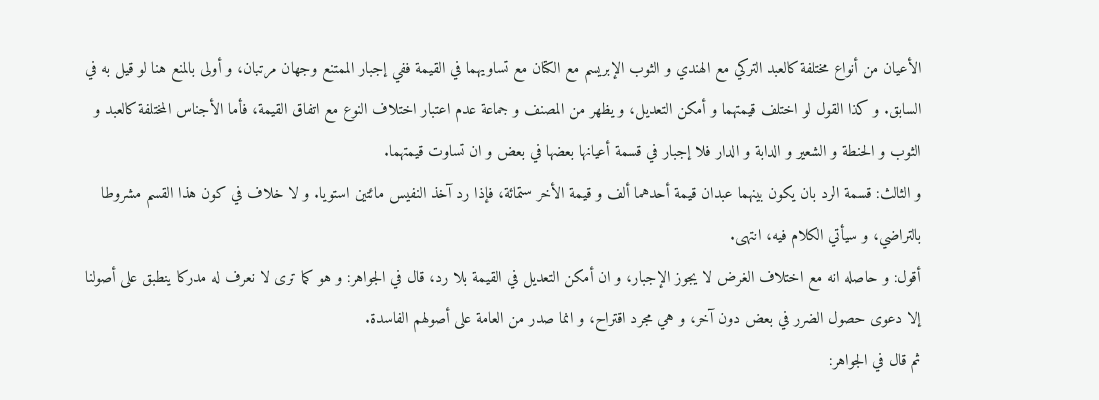الأعيان من أنواع مختلفة كالعبد التركي مع الهندي و الثوب الإبريسم مع الكتان مع تساويهما في القيمة ففي إجبار الممتنع وجهان مرتبان، و أولى بالمنع هنا لو قيل به في السابق. و كذا القول لو اختلف قيمتهما و أمكن التعديل، و يظهر من المصنف و جماعة عدم اعتبار اختلاف النوع مع اتفاق القيمة، فأما الأجناس المختلفة كالعبد و الثوب و الحنطة و الشعير و الدابة و الدار فلا إجبار في قسمة أعيانها بعضها في بعض و ان تساوت قيمتهما.
و الثالث: قسمة الرد بان يكون بينهما عبدان قيمة أحدهما ألف و قيمة الأخر ستمائة، فإذا رد آخذ النفيس مائتين استويا. و لا خلاف في كون هذا القسم مشروطا بالتراضي، و سيأتي الكلام فيه، انتهى.
أقول: و حاصله انه مع اختلاف الغرض لا يجوز الإجبار، و ان أمكن التعديل في القيمة بلا رد، قال في الجواهر: و هو كما ترى لا نعرف له مدركا ينطبق على أصولنا إلا دعوى حصول الضرر في بعض دون آخر، و هي مجرد اقتراح، و انما صدر من العامة على أصولهم الفاسدة.
ثم قال في الجواهر: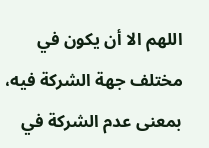اللهم الا أن يكون في مختلف جهة الشركة فيه، بمعنى عدم الشركة في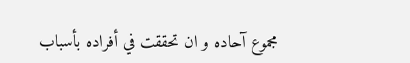مجموع آحاده و ان تحققت في أفراده بأسباب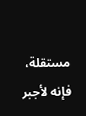مستقلة، فإنه لأجبر